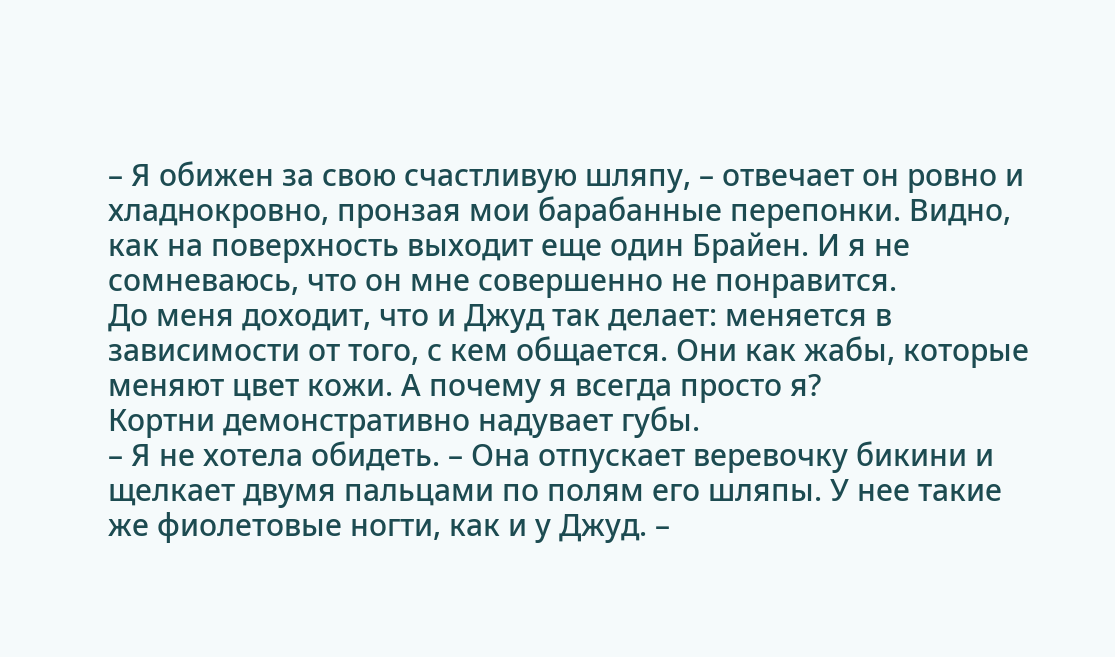– Я обижен за свою счастливую шляпу, – отвечает он ровно и хладнокровно, пронзая мои барабанные перепонки. Видно, как на поверхность выходит еще один Брайен. И я не сомневаюсь, что он мне совершенно не понравится.
До меня доходит, что и Джуд так делает: меняется в зависимости от того, с кем общается. Они как жабы, которые меняют цвет кожи. А почему я всегда просто я?
Кортни демонстративно надувает губы.
– Я не хотела обидеть. – Она отпускает веревочку бикини и щелкает двумя пальцами по полям его шляпы. У нее такие же фиолетовые ногти, как и у Джуд. –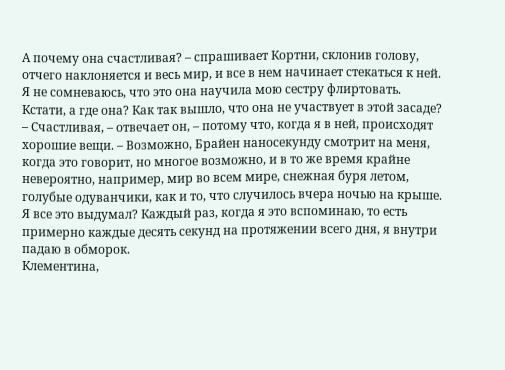А почему она счастливая? – спрашивает Кортни, склонив голову, отчего наклоняется и весь мир, и все в нем начинает стекаться к ней. Я не сомневаюсь, что это она научила мою сестру флиртовать. Кстати, а где она? Как так вышло, что она не участвует в этой засаде?
– Счастливая, – отвечает он, – потому что, когда я в ней, происходят хорошие вещи. – Возможно, Брайен наносекунду смотрит на меня, когда это говорит, но многое возможно, и в то же время крайне невероятно, например, мир во всем мире, снежная буря летом, голубые одуванчики, как и то, что случилось вчера ночью на крыше. Я все это выдумал? Каждый раз, когда я это вспоминаю, то есть примерно каждые десять секунд на протяжении всего дня, я внутри падаю в обморок.
Клементина,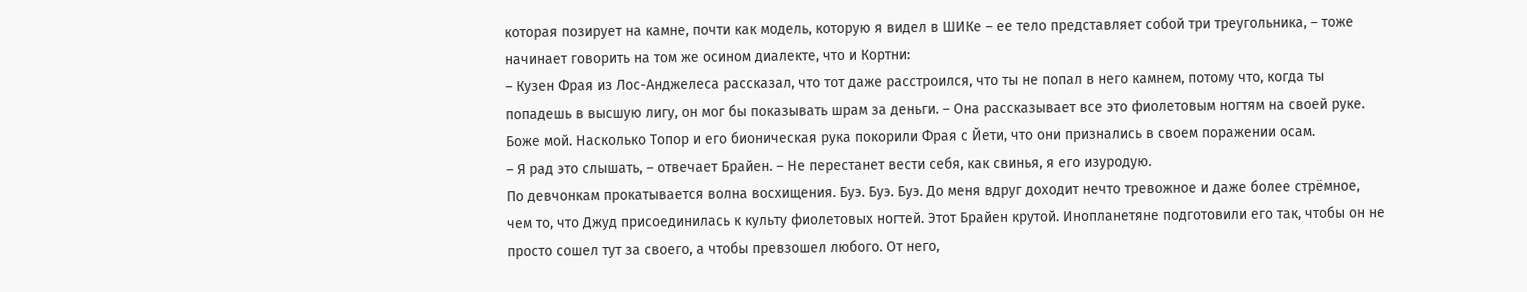которая позирует на камне, почти как модель, которую я видел в ШИКе – ее тело представляет собой три треугольника, – тоже начинает говорить на том же осином диалекте, что и Кортни:
– Кузен Фрая из Лос-Анджелеса рассказал, что тот даже расстроился, что ты не попал в него камнем, потому что, когда ты попадешь в высшую лигу, он мог бы показывать шрам за деньги. – Она рассказывает все это фиолетовым ногтям на своей руке. Боже мой. Насколько Топор и его бионическая рука покорили Фрая с Йети, что они признались в своем поражении осам.
– Я рад это слышать, – отвечает Брайен. – Не перестанет вести себя, как свинья, я его изуродую.
По девчонкам прокатывается волна восхищения. Буэ. Буэ. Буэ. До меня вдруг доходит нечто тревожное и даже более стрёмное, чем то, что Джуд присоединилась к культу фиолетовых ногтей. Этот Брайен крутой. Инопланетяне подготовили его так, чтобы он не просто сошел тут за своего, а чтобы превзошел любого. От него,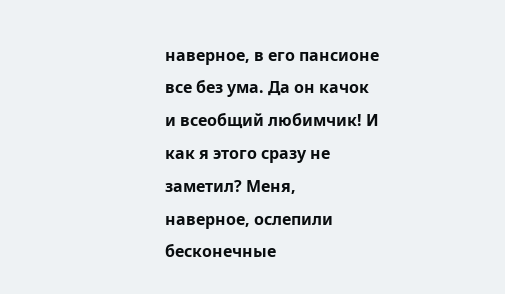наверное, в его пансионе все без ума. Да он качок и всеобщий любимчик! И как я этого сразу не заметил? Меня, наверное, ослепили бесконечные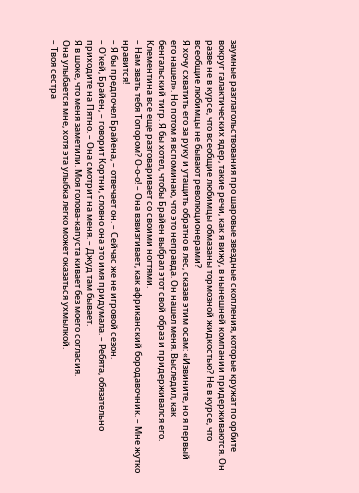заумные разглагольствования про шаровые звездные скопления, которые кружат по орбите вокруг галактических ядер, такие речи, как я вижу, в нынешней компании придерживаются. Он разве не в курсе, что всеобщие любимцы обмазаны тормозной жидкостью? Не в курсе, что всеобщие любимцы не бывают революционерами?
Я хочу схватить его за руку и утащить обратно в лес, сказав этим осам: «Извините, но я первый его нашел». Но потом я вспоминаю, что это неправда. Он нашел меня. Выследил, как бенгальский тигр. Я бы хотел, чтобы Брайен выбрал этот свой образ и придерживался его.
Клементина все еще разговаривает со своими ногтями.
– Нам звать тебя Топором? О-о-о! – Она взвизгивает, как африканский бородавочник. – Мне жутко нравится!
– Я бы предпочел Брайена, – отвечает он. – Сейчас же не игровой сезон.
– О'кей, Брайен, – говорит Кортни, словно она это имя придумала. – Ребята, обязательно приходите на Пятно. – Она смотрит на меня. – Джуд там бывает.
Я в шоке, что меня заметили. Моя голова-капуста кивает без моего согласия.
Она улыбается мне, хотя эта улыбка легко может оказаться ухмылкой.
– Твоя сестра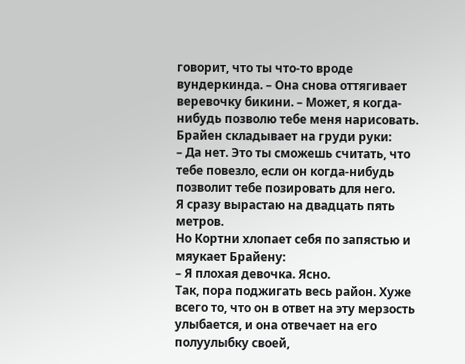говорит, что ты что-то вроде вундеркинда. – Она снова оттягивает веревочку бикини. – Может, я когда-нибудь позволю тебе меня нарисовать.
Брайен складывает на груди руки:
– Да нет. Это ты сможешь считать, что тебе повезло, если он когда-нибудь позволит тебе позировать для него.
Я сразу вырастаю на двадцать пять метров.
Но Кортни хлопает себя по запястью и мяукает Брайену:
– Я плохая девочка. Ясно.
Так, пора поджигать весь район. Хуже всего то, что он в ответ на эту мерзость улыбается, и она отвечает на его полуулыбку своей,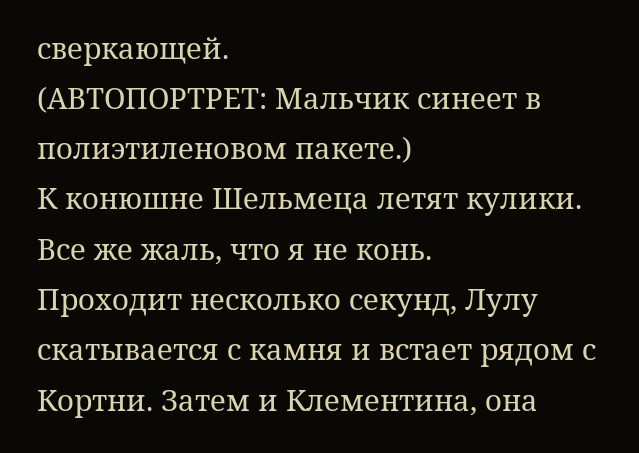сверкающей.
(АВТОПОРТРЕТ: Мальчик синеет в полиэтиленовом пакете.)
К конюшне Шельмеца летят кулики. Все же жаль, что я не конь.
Проходит несколько секунд, Лулу скатывается с камня и встает рядом с Кортни. Затем и Клементина, она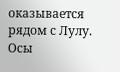оказывается рядом с Лулу. Осы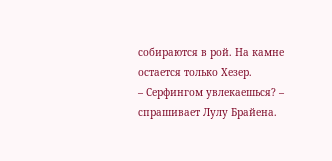собираются в рой. На камне остается только Хезер.
– Серфингом увлекаешься? – спрашивает Лулу Брайена.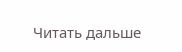Читать дальше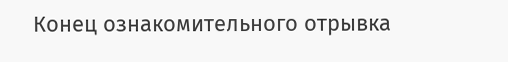Конец ознакомительного отрывка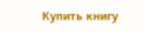Купить книгу